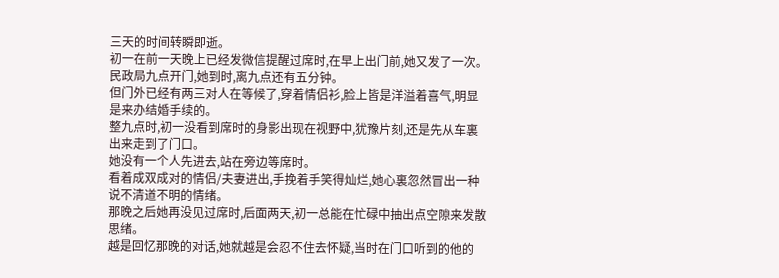三天的时间转瞬即逝。
初一在前一天晚上已经发微信提醒过席时,在早上出门前,她又发了一次。
民政局九点开门,她到时,离九点还有五分钟。
但门外已经有两三对人在等候了,穿着情侣衫,脸上皆是洋溢着喜气,明显是来办结婚手续的。
整九点时,初一没看到席时的身影出现在视野中,犹豫片刻,还是先从车裏出来走到了门口。
她没有一个人先进去,站在旁边等席时。
看着成双成对的情侣/夫妻进出,手挽着手笑得灿烂,她心裏忽然冒出一种说不清道不明的情绪。
那晚之后她再没见过席时,后面两天,初一总能在忙碌中抽出点空隙来发散思绪。
越是回忆那晚的对话,她就越是会忍不住去怀疑,当时在门口听到的他的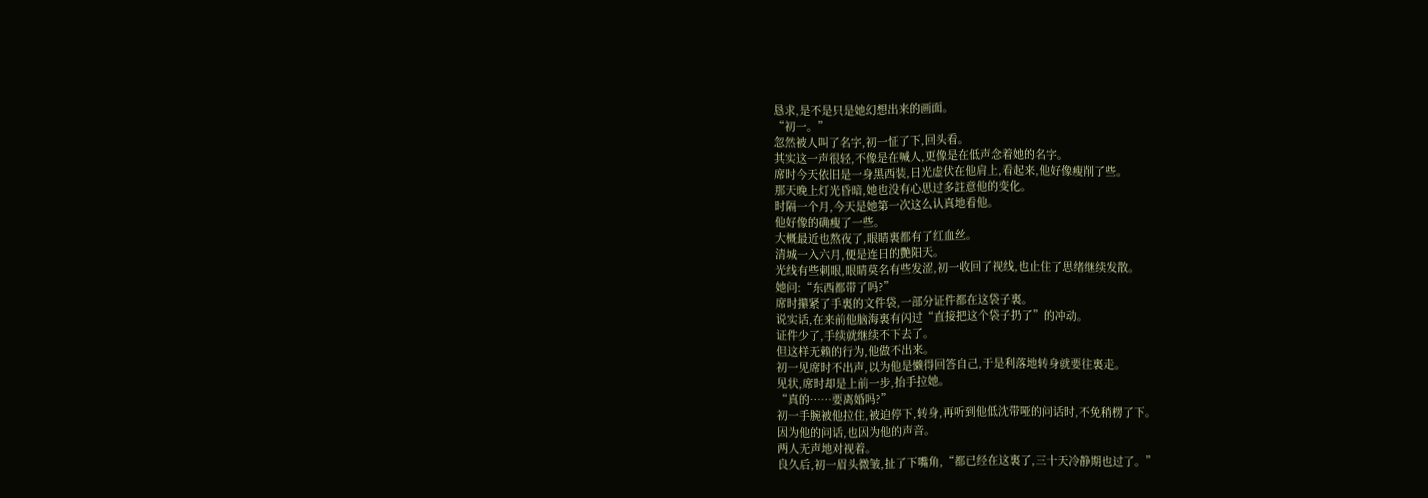恳求,是不是只是她幻想出来的画面。
“初一。”
忽然被人叫了名字,初一怔了下,回头看。
其实这一声很轻,不像是在喊人,更像是在低声念着她的名字。
席时今天依旧是一身黑西装,日光虚伏在他肩上,看起来,他好像瘦削了些。
那天晚上灯光昏暗,她也没有心思过多註意他的变化。
时隔一个月,今天是她第一次这么认真地看他。
他好像的确瘦了一些。
大概最近也熬夜了,眼睛裏都有了红血丝。
清城一入六月,便是连日的艷阳天。
光线有些刺眼,眼睛莫名有些发涩,初一收回了视线,也止住了思绪继续发散。
她问:“东西都带了吗?”
席时攥紧了手裏的文件袋,一部分证件都在这袋子裏。
说实话,在来前他脑海裏有闪过“直接把这个袋子扔了”的冲动。
证件少了,手续就继续不下去了。
但这样无赖的行为,他做不出来。
初一见席时不出声,以为他是懒得回答自己,于是利落地转身就要往裏走。
见状,席时却是上前一步,抬手拉她。
“真的……要离婚吗?”
初一手腕被他拉住,被迫停下,转身,再听到他低沈带哑的问话时,不免稍楞了下。
因为他的问话,也因为他的声音。
两人无声地对视着。
良久后,初一眉头微皱,扯了下嘴角,“都已经在这裏了,三十天冷静期也过了。”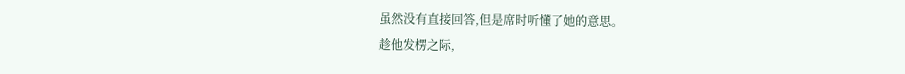虽然没有直接回答,但是席时听懂了她的意思。
趁他发楞之际,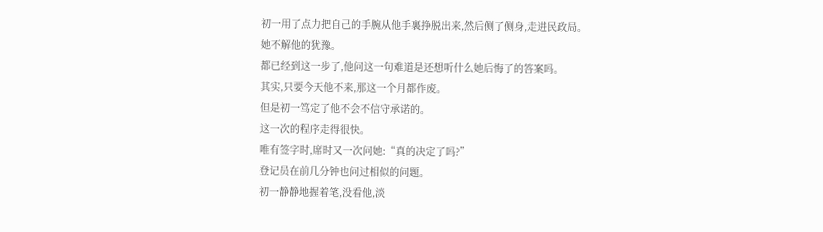初一用了点力把自己的手腕从他手裏挣脱出来,然后侧了侧身,走进民政局。
她不解他的犹豫。
都已经到这一步了,他问这一句难道是还想听什么她后悔了的答案吗。
其实,只要今天他不来,那这一个月都作废。
但是初一笃定了他不会不信守承诺的。
这一次的程序走得很快。
唯有签字时,席时又一次问她:“真的决定了吗?”
登记员在前几分钟也问过相似的问题。
初一静静地握着笔,没看他,淡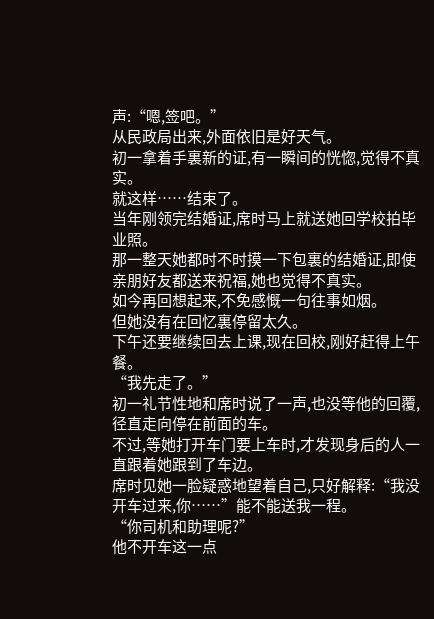声:“嗯,签吧。”
从民政局出来,外面依旧是好天气。
初一拿着手裏新的证,有一瞬间的恍惚,觉得不真实。
就这样……结束了。
当年刚领完结婚证,席时马上就送她回学校拍毕业照。
那一整天她都时不时摸一下包裏的结婚证,即使亲朋好友都送来祝福,她也觉得不真实。
如今再回想起来,不免感慨一句往事如烟。
但她没有在回忆裏停留太久。
下午还要继续回去上课,现在回校,刚好赶得上午餐。
“我先走了。”
初一礼节性地和席时说了一声,也没等他的回覆,径直走向停在前面的车。
不过,等她打开车门要上车时,才发现身后的人一直跟着她跟到了车边。
席时见她一脸疑惑地望着自己,只好解释:“我没开车过来,你……”能不能送我一程。
“你司机和助理呢?”
他不开车这一点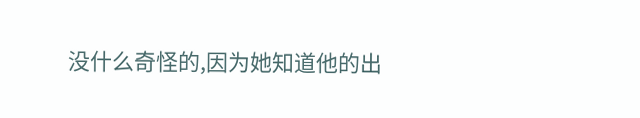没什么奇怪的,因为她知道他的出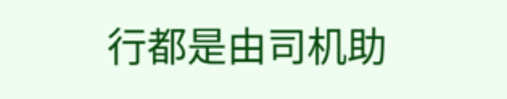行都是由司机助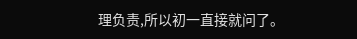理负责,所以初一直接就问了。